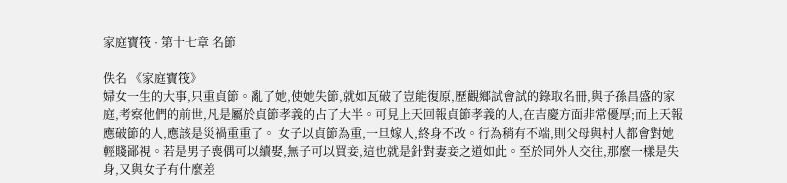家庭寶筏 · 第十七章 名節

佚名 《家庭寶筏》
婦女一生的大事,只重貞節。亂了她,使她失節,就如瓦破了豈能復原,歷觀鄉試會試的錄取名冊,與子孫昌盛的家庭,考察他們的前世,凡是屬於貞節孝義的占了大半。可見上天回報貞節孝義的人,在吉慶方面非常優厚;而上天報應破節的人,應該是災禍重重了。 女子以貞節為重,一旦嫁人,終身不改。行為稍有不端,則父母與村人都會對她輕賤鄙視。若是男子喪偶可以續娶,無子可以買妾,這也就是針對妻妾之道如此。至於同外人交往,那麼一樣是失身,又與女子有什麼差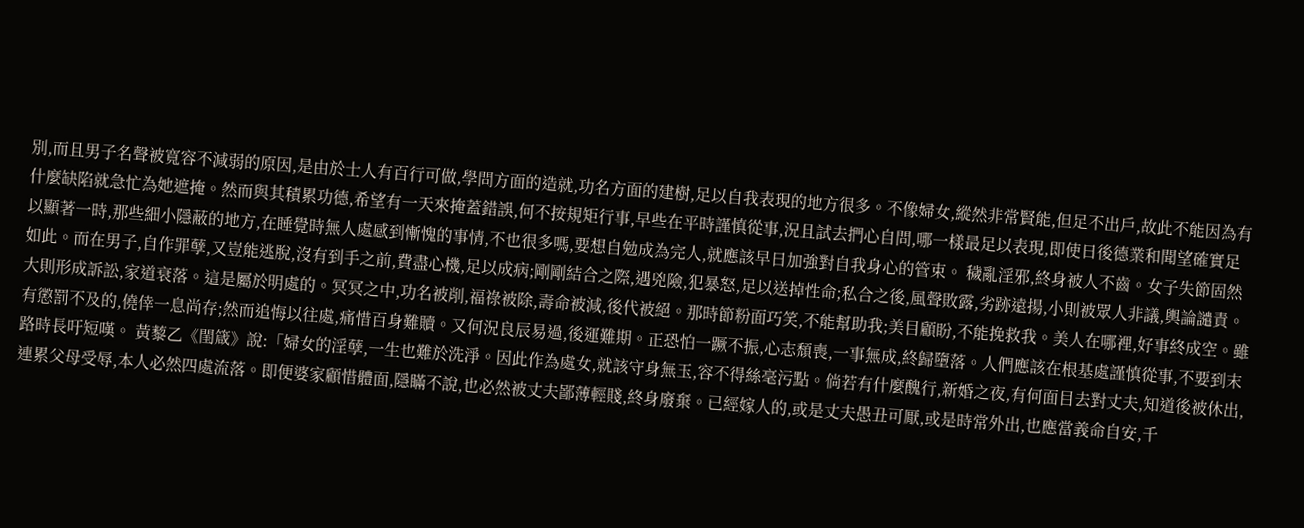別,而且男子名聲被寬容不減弱的原因,是由於士人有百行可做,學問方面的造就,功名方面的建樹,足以自我表現的地方很多。不像婦女,縱然非常賢能,但足不出戶,故此不能因為有什麼缺陷就急忙為她遮掩。然而與其積累功德,希望有一天來掩蓋錯誤,何不按規矩行事,早些在平時謹慎從事,況且試去捫心自問,哪一樣最足以表現,即使日後德業和聞望確實足以顯著一時,那些細小隱蔽的地方,在睡覺時無人處感到慚愧的事情,不也很多嗎,要想自勉成為完人,就應該早日加強對自我身心的管束。 穢亂淫邪,終身被人不齒。女子失節固然如此。而在男子,自作罪孽,又豈能逃脫,沒有到手之前,費盡心機,足以成病;剛剛結合之際,遇兇險,犯暴怒,足以送掉性命;私合之後,風聲敗露,劣跡遠揚,小則被眾人非議,輿論譴責。大則形成訴訟,家道衰落。這是屬於明處的。冥冥之中,功名被削,福祿被除,壽命被減,後代被絕。那時節粉面巧笑,不能幫助我;美目顧盼,不能挽救我。美人在哪裡,好事終成空。雖有懲罰不及的,僥倖一息尚存;然而追悔以往處,痛惜百身難贖。又何況良辰易過,後運難期。正恐怕一蹶不振,心志頹喪,一事無成,終歸墮落。人們應該在根基處謹慎從事,不要到末路時長吁短嘆。 黃藜乙《閨箴》說:「婦女的淫孽,一生也難於洗淨。因此作為處女,就該守身無玉,容不得絲毫污點。倘若有什麼醜行,新婚之夜,有何面目去對丈夫,知道後被休出,連累父母受辱,本人必然四處流落。即便婆家顧惜體面,隱瞞不說,也必然被丈夫鄙薄輕賤,終身廢棄。已經嫁人的,或是丈夫愚丑可厭,或是時常外出,也應當義命自安,千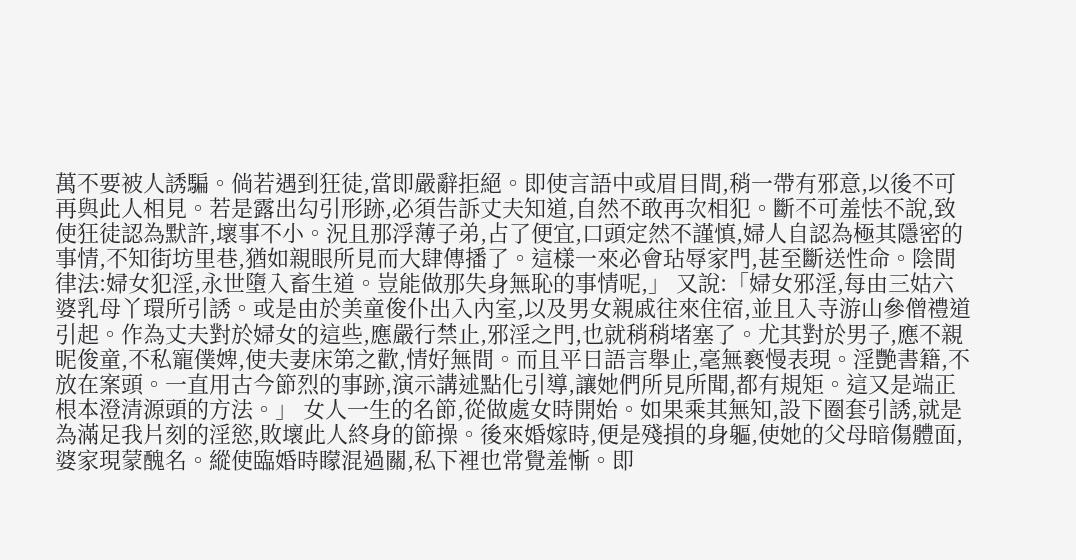萬不要被人誘騙。倘若遇到狂徒,當即嚴辭拒絕。即使言語中或眉目間,稍一帶有邪意,以後不可再與此人相見。若是露出勾引形跡,必須告訴丈夫知道,自然不敢再次相犯。斷不可羞怯不說,致使狂徒認為默許,壞事不小。況且那浮薄子弟,占了便宜,口頭定然不謹慎,婦人自認為極其隱密的事情,不知街坊里巷,猶如親眼所見而大肆傳播了。這樣一來必會玷辱家門,甚至斷送性命。陰間律法:婦女犯淫,永世墮入畜生道。豈能做那失身無恥的事情呢,」 又說:「婦女邪淫,每由三姑六婆乳母丫環所引誘。或是由於美童俊仆出入內室,以及男女親戚往來住宿,並且入寺游山參僧禮道引起。作為丈夫對於婦女的這些,應嚴行禁止,邪淫之門,也就稍稍堵塞了。尤其對於男子,應不親昵俊童,不私寵僕婢,使夫妻床第之歡,情好無間。而且平日語言舉止,毫無褻慢表現。淫艷書籍,不放在案頭。一直用古今節烈的事跡,演示講述點化引導,讓她們所見所聞,都有規矩。這又是端正根本澄清源頭的方法。」 女人一生的名節,從做處女時開始。如果乘其無知,設下圈套引誘,就是為滿足我片刻的淫慾,敗壞此人終身的節操。後來婚嫁時,便是殘損的身軀,使她的父母暗傷體面,婆家現蒙醜名。縱使臨婚時矇混過關,私下裡也常覺羞慚。即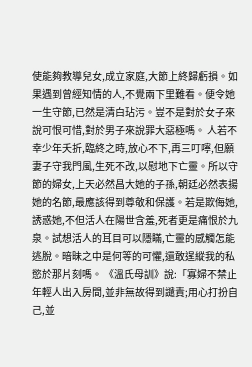使能夠教導兒女,成立家庭,大節上終歸虧損。如果遇到曾經知情的人,不覺兩下里難看。便令她一生守節,已然是清白玷污。豈不是對於女子來說可恨可惜,對於男子來說罪大惡極嗎。 人若不幸少年夭折,臨終之時,放心不下,再三叮嚀,但願妻子守我門風,生死不改,以慰地下亡靈。所以守節的婦女,上天必然昌大她的子孫,朝廷必然表揚她的名節,最應該得到尊敬和保護。若是欺侮她,誘惑她,不但活人在陽世含羞,死者更是痛恨於九泉。試想活人的耳目可以隱瞞,亡靈的感觸怎能逃脫。暗昧之中是何等的可懼,還敢逞縱我的私慾於那片刻嗎。 《溫氏母訓》說:「寡婦不禁止年輕人出入房間,並非無故得到譴責;用心打扮自己,並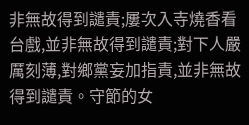非無故得到譴責;屢次入寺燒香看台戲,並非無故得到譴責;對下人嚴厲刻薄,對鄉黨妄加指責,並非無故得到譴責。守節的女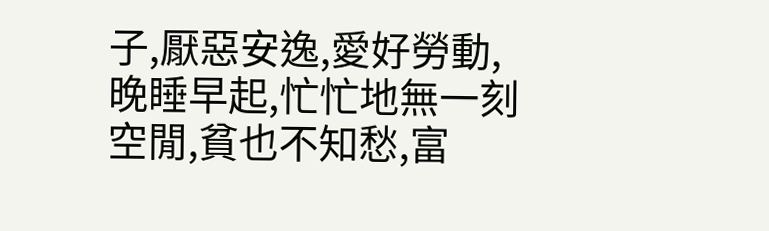子,厭惡安逸,愛好勞動,晚睡早起,忙忙地無一刻空閒,貧也不知愁,富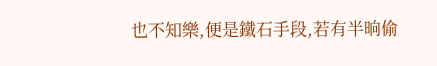也不知樂,便是鐵石手段,若有半晌偷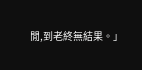閒,到老終無結果。」